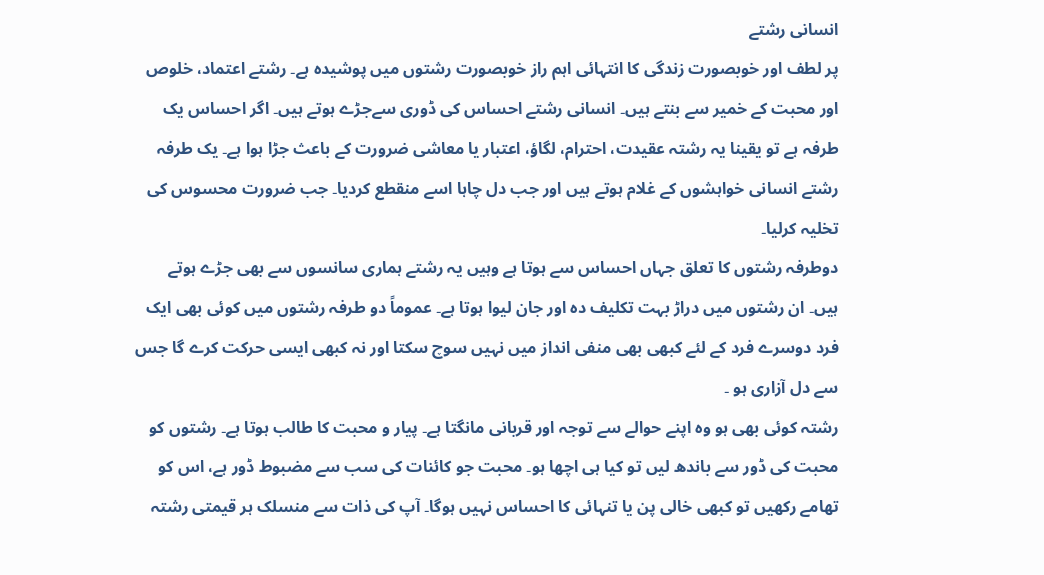انسانی رشتے
پر لطف اور خوبصورت زندگی کا انتہائی اہم راز خوبصورت رشتوں میں پوشیدہ ہے۔ رشتے اعتماد، خلوص اور محبت کے خمیر سے بنتے ہیں۔ انسانی رشتے احساس کی ڈوری سےجڑے ہوتے ہیں۔ اگر احساس یک طرفہ ہے تو یقینا یہ رشتہ عقیدت، احترام، لگاؤ، اعتبار یا معاشی ضرورت کے باعث جڑا ہوا ہے۔ یک طرفہ رشتے انسانی خواہشوں کے غلام ہوتے ہیں اور جب دل چاہا اسے منقطع کردیا۔ جب ضرورت محسوس کی تخلیہ کرلیا۔
دوطرفہ رشتوں کا تعلق جہاں احساس سے ہوتا ہے وہیں یہ رشتے ہماری سانسوں سے بھی جڑے ہوتے ہیں۔ ان رشتوں میں دراڑ بہت تکلیف دہ اور جان لیوا ہوتا ہے۔ عموماً دو طرفہ رشتوں میں کوئی بھی ایک فرد دوسرے فرد کے لئے کبھی بھی منفی انداز میں نہیں سوچ سکتا اور نہ کبھی ایسی حرکت کرے گا جس سے دل آزاری ہو ۔
رشتہ کوئی بھی ہو وہ اپنے حوالے سے توجہ اور قربانی مانگتا ہے۔ پیار و محبت کا طالب ہوتا ہے۔ رشتوں کو محبت کی ڈور سے باندھ لیں تو کیا ہی اچھا ہو۔ محبت جو کائنات کی سب سے مضبوط ڈور ہے، اس کو تھامے رکھیں تو کبھی خالی پن یا تنہائی کا احساس نہیں ہوگا۔ آپ کی ذات سے منسلک ہر قیمتی رشتہ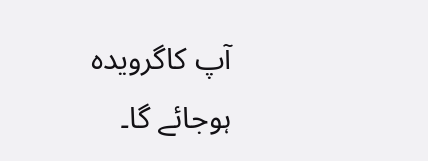آپ کاگرویدہ ہوجائے گا۔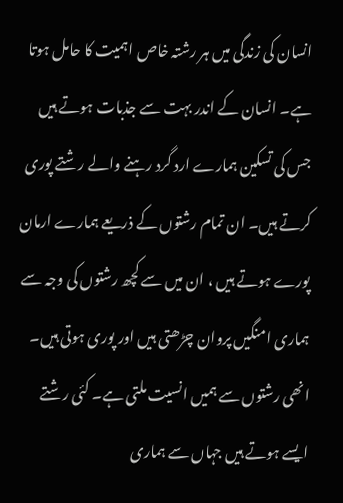انسان کی زندگی میں ہر رشتہ خاص اہمیت کا حامل ہوتا ہے۔ انسان کے اندر بہت سے جذبات ہوتے ہیں جس کی تسکین ہمارے ارد گرد رہنے والے رشتے پوری کرتے ہیں۔ ان تمام رشتوں کے ذریعے ہمارے ارمان پورے ہوتے ہیں ، ان میں سے کچھ رشتوں کی وجہ سے ہماری امنگیں پروان چڑھتی ہیں اور پوری ہوتی ہیں۔ انھی رشتوں سے ہمیں انسیت ملتی ہے۔ کئی رشتے ایسے ہوتے ہیں جہاں سے ہماری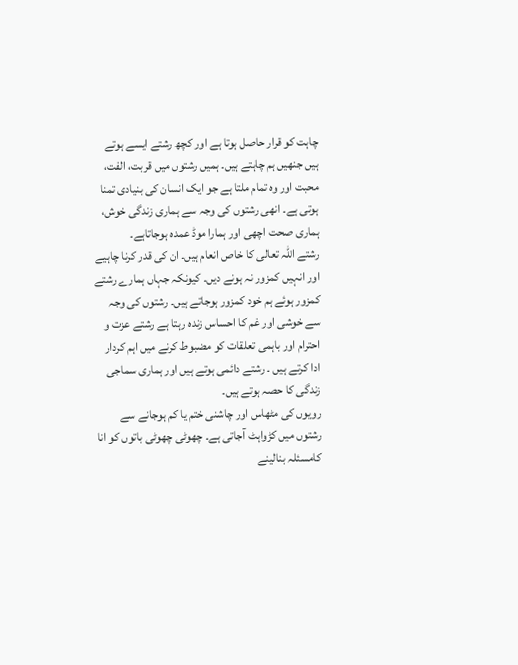چاہت کو قرار حاصل ہوتا ہے اور کچھ رشتے ایسے ہوتے ہیں جنھیں ہم چاہتے ہیں۔ ہمیں رشتوں میں قربت، الفت، محبت اور وہ تمام ملتا ہے جو ایک انسان کی بنیادی تمنا ہوتی ہے۔ انھی رشتوں کی وجہ سے ہماری زندگی خوش، ہماری صحت اچھی اور ہمارا موڈ عمدہ ہوجاتاہے۔
رشتے اللہ تعالی کا خاص انعام ہیں۔ ان کی قدر کرنا چاہیے اور انہیں کمزور نہ ہونے دیں۔ کیونکہ جہاں ہمارے رشتے کمزور ہوئے ہم خود کمزور ہوجاتے ہیں۔ رشتوں کی وجہ سے خوشی اور غم کا احساس زندہ رہتا ہے رشتے عزت و احترام اور باہمی تعلقات کو مضبوط کرنے میں اہم کردار ادا کرتے ہیں ۔ رشتے دائمی ہوتے ہیں اور ہماری سماجی زندگی کا حصہ ہوتے ہیں۔
رویوں کی مٹھاس اور چاشنی ختم یا کم ہوجانے سے رشتوں میں کڑواہٹ آجاتی ہے۔ چھوٹی چھوٹی باتوں کو انا کامسئلہ بنالینے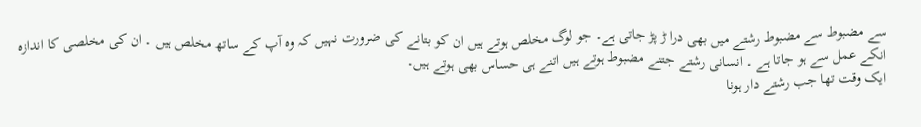سے مضبوط سے مضبوط رشتے میں بھی درا ڑ پڑ جاتی ہے۔ جو لوگ مخلص ہوتے ہیں ان کو بتانے کی ضرورت نہیں کہ وہ آپ کے ساتھ مخلص ہیں ۔ ان کی مخلصی کا اندازہ انکے عمل سے ہو جاتا ہے ۔ انسانی رشتے جتنے مضبوط ہوتے ہیں اتنے ہی حساس بھی ہوتے ہیں۔
ایک وقت تھا جب رشتے دار ہونا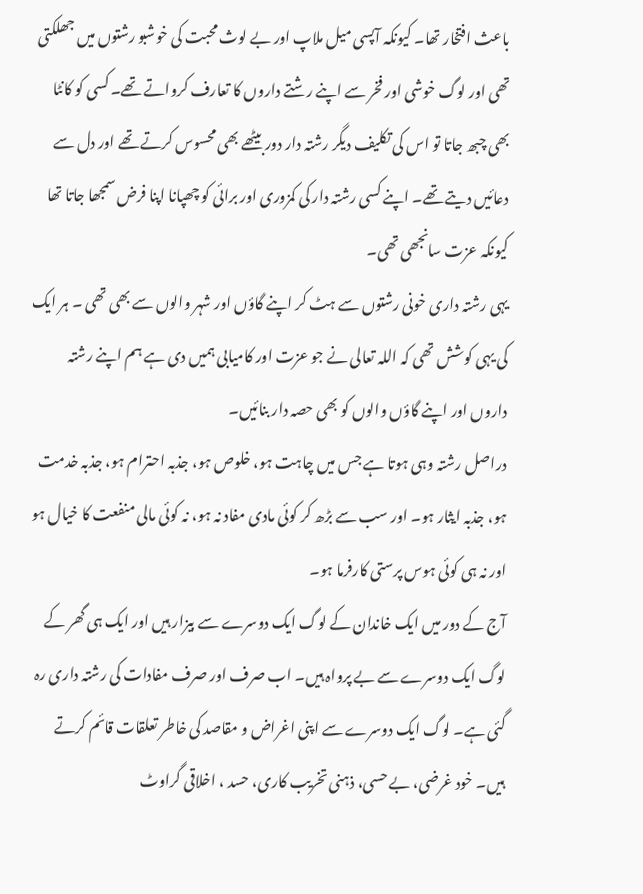باعث افتخار تھا۔ کیونکہ آپسی میل ملاپ اور بے لوث محبت کی خوشبو رشتوں میں جھلکتی تھی اور لوگ خوشی اور فخر سے اپنے رشتے داروں کا تعارف کرواتے تھے۔ کسی کو کانٹا بھی چبھ جاتا تو اس کی تکلیف دیگر رشتہ دار دور بیٹھے بھی محسوس کرتے تھے اور دل سے دعائیں دیتے تھے۔ اپنے کسی رشتہ دار کی کمزوری اور برائی کو چھپانا اپنا فرض سمجھا جاتا تھا کیونکہ عزت سانجھی تھی۔
یہی رشتہ داری خونی رشتوں سے ہٹ کر اپنے گاؤں اور شہر والوں سے بھی تھی ۔ ہر ایک کی یہی کوشش تھی کہ اللہ تعالی نے جو عزت اور کامیابی ہمیں دی ہے ہم اپنے رشتہ داروں اور اپنے گاؤں والوں کو بھی حصہ دار بنائیں۔
دراصل رشتہ وہی ہوتا ہے جس میں چاہت ہو، خلوص ہو، جذبہ احترام ہو، جذبہ خدمت ہو، جذبہ ایثار ہو۔ اور سب سے بڑھ کر کوئی مادی مفاد نہ ہو، نہ کوئی مالی منفعت کا خیال ہو اور نہ ہی کوئی ہوس پرستی کارفرما ہو۔
آج کے دور میں ایک خاندان کے لوگ ایک دوسرے سے بیزار ہیں اور ایک ہی گھر کے لوگ ایک دوسرے سے بے پرواہ ہیں۔ اب صرف اور صرف مفادات کی رشتہ داری رہ گئی ہے۔ لوگ ایک دوسرے سے اپنی اغراض و مقاصد کی خاطر تعلقات قائم کرتے ہیں۔ خود غرضی، بے حسی، ذہنی تخریب کاری، حسد ، اخلاقی گراوٹ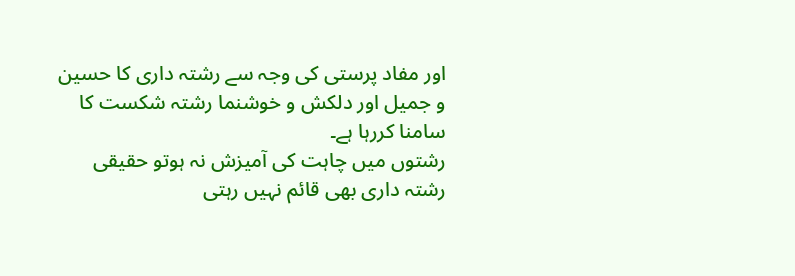اور مفاد پرستی کی وجہ سے رشتہ داری کا حسین و جمیل اور دلکش و خوشنما رشتہ شکست کا سامنا کررہا ہے۔
رشتوں میں چاہت کی آمیزش نہ ہوتو حقیقی رشتہ داری بھی قائم نہیں رہتی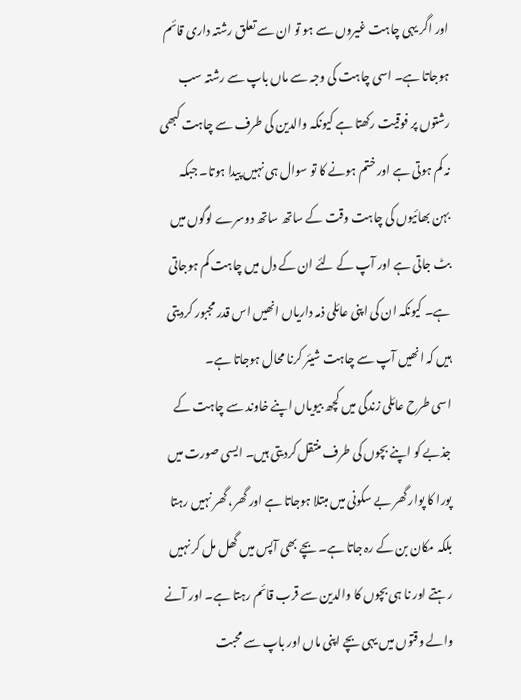اور اگر یہی چاہت غیروں سے ہو تو ان سے تعلق رشتہ داری قائم ہوجاتا ہے۔ اسی چاہت کی وجہ سے ماں باپ سے رشتہ سب رشتوں پر فوقیت رکھتا ہے کیونکہ والدین کی طرف سے چاہت کبھی نہ کم ہوتی ہے اور ختم ہونے کا تو سوال ہی نہیں پیدا ہوتا۔ جبکہ بہن بھائیوں کی چاہت وقت کے ساتھ ساتھ دوسرے لوگوں میں بٹ جاتی ہے اور آپ کے لئے ان کے دل میں چاہت کم ہوجاتی ہے۔ کیونکہ ان کی اپنی عائلی ذمہ داریاں انھیں اس قدر مجبور کردیتی ہیں کہ انھیں آپ سے چاہت شیئر کرنا محال ہوجاتا ہے۔
اسی طرح عائلی زندگی میں کچھ بیویاں اپنے خاوند سے چاہت کے جذبے کو اپنے بچوں کی طرف منتقل کردیتی ہیں۔ ایسی صورت میں پورا کا پوار گھر بے سکونی میں مبتلا ہوجاتا ہے اور گھر، گھر نہیں رہتا بلکہ مکان بن کے رہ جاتا ہے۔ بچے بھی آپس میں گھل مل کر نہیں رہتے اور نا ہی بچوں کا والدین سے قرب قائم رہتا ہے۔ اور آنے والے وقتوں میں یہی بچے اپنی ماں اور باپ سے محبت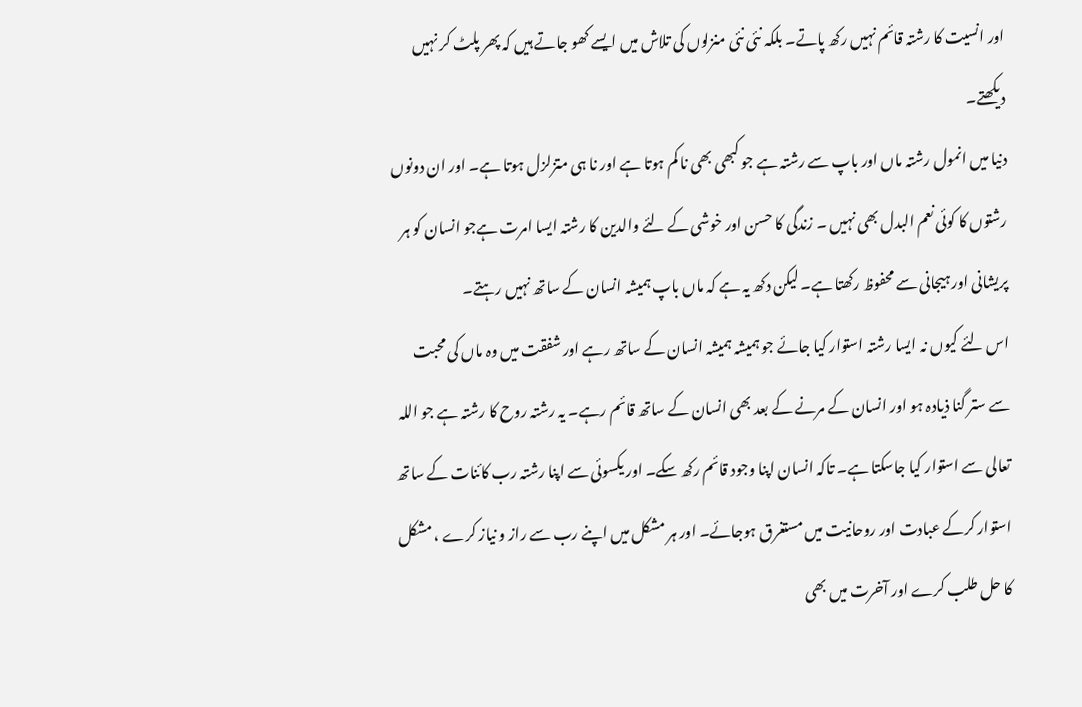اور انسیت کا رشتہ قائم نہیں رکھ پاتے۔ بلکہ نئی نئی منزلوں کی تلاش میں ایسے کھو جاتے ہیں کہ پھر پلٹ کر نہیں دیکھتے۔
دنیا میں انمول رشتہ ماں اور باپ سے رشتہ ہے جو کبھی بھی نا کم ہوتا ہے اور نا ہی متزلزل ہوتا ہے۔ اور ان دونوں رشتوں کا کوئی نعم البدل بھی نہیں ۔ زندگی کا حسن اور خوشی کے لئے والدین کا رشتہ ایسا امرت ہےجو انسان کو ہر پریشانی اور ہیجانی سے محفوظ رکھتا ہے۔ لیکن دکھ یہ ہے کہ ماں باپ ہمیشہ انسان کے ساتھ نہیں رہتے۔
اس لئے کیوں نہ ایسا رشتہ استوار کیا جائے جو ہمیشہ ہمیشہ انسان کے ساتھ رہے اور شفقت میں وہ ماں کی محبت سے ستر گنا ذیادہ ہو اور انسان کے مرنے کے بعد بھی انسان کے ساتھ قائم رہے۔ یہ رشتہ روح کا رشتہ ہے جو اللہ تعالی سے استوار کیا جاسکتا ہے۔ تاکہ انسان اپنا وجود قائم رکھ سکے۔ اور یکسوئی سے اپنا رشتہ رب کائنات کے ساتھ استوار کرکے عبادت اور روحانیت میں مستغرق ہوجائے۔ اور ہر مشکل میں اپنے رب سے راز و نیاز کرے ، مشکل کا حل طلب کرے اور آخرت میں بھی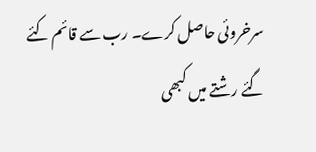سرخروئی حاصل کرے۔ رب سے قائم کئے گئے رشتے میں کبھی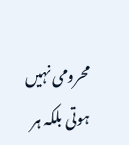محرومی نہیں ہوتی بلکہ ہر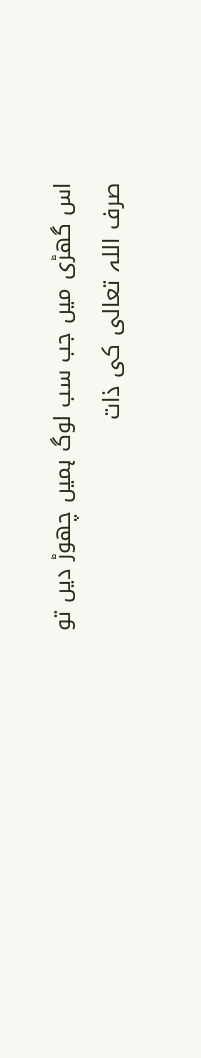اس گھڑی میں جب سب لوگ ہمیں چھوڑ دیں تو صرف اللہ تعالی کی ذات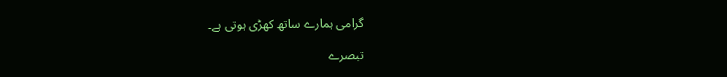گرامی ہمارے ساتھ کھڑی ہوتی ہے۔

تبصرے